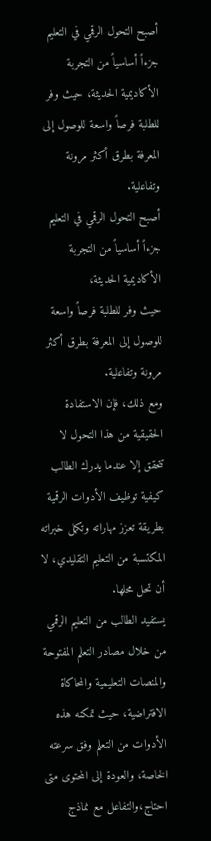أصبح التحول الرقمي في التعليم جزءاً أساسياً من التجربة الأكاديمية الحديثة، حيث وفر للطلبة فرصاً واسعة للوصول إلى المعرفة بطرق أكثر مرونة وتفاعلية.
أصبح التحول الرقمي في التعليم جزءاً أساسياً من التجربة الأكاديمية الحديثة،
حيث وفر للطلبة فرصاً واسعة للوصول إلى المعرفة بطرق أكثر مرونة وتفاعلية.
ومع ذلك، فإن الاستفادة الحقيقية من هذا التحول لا تتحقق إلا عندما يدرك الطالب كيفية توظيف الأدوات الرقمية بطريقة تعزز مهاراته وتكمل خبراته المكتسبة من التعليم التقليدي، لا أن تحل محلها.
يستفيد الطالب من التعليم الرقمي من خلال مصادر التعلم المفتوحة والمنصات التعليمية والمحاكاة الافتراضية، حيث تمكنه هذه الأدوات من التعلم وفق سرعته الخاصة، والعودة إلى المحتوى متى احتاج،والتفاعل مع نماذج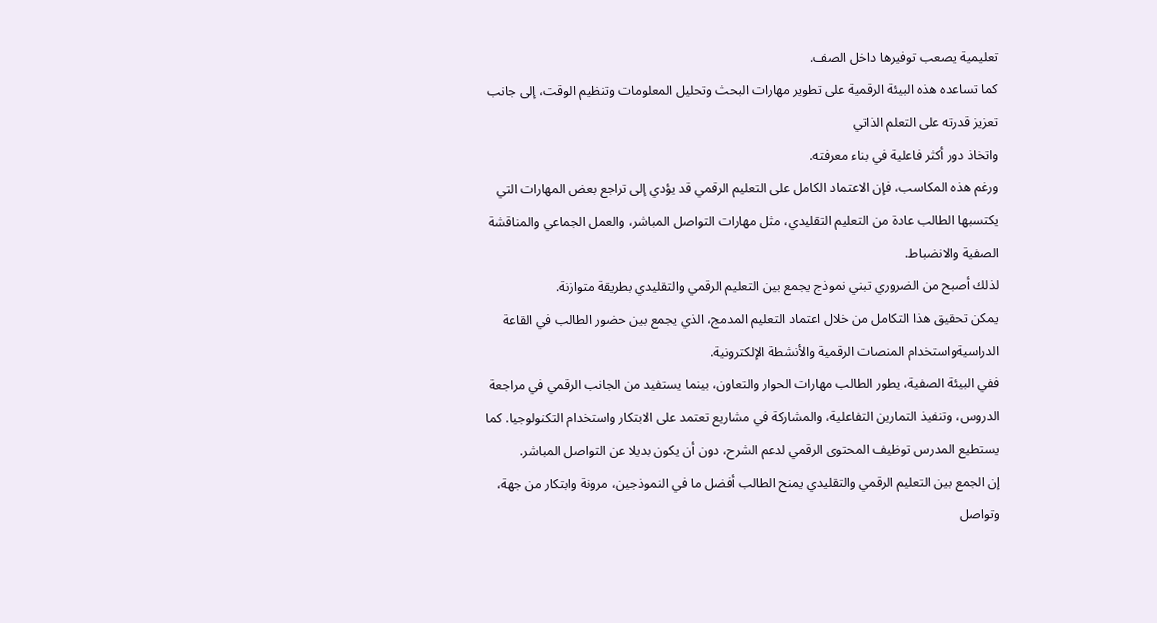تعليمية يصعب توفيرها داخل الصف.
كما تساعده هذه البيئة الرقمية على تطوير مهارات البحث وتحليل المعلومات وتنظيم الوقت، إلى جانب تعزيز قدرته على التعلم الذاتي
واتخاذ دور أكثر فاعلية في بناء معرفته.
ورغم هذه المكاسب، فإن الاعتماد الكامل على التعليم الرقمي قد يؤدي إلى تراجع بعض المهارات التي يكتسبها الطالب عادة من التعليم التقليدي، مثل مهارات التواصل المباشر، والعمل الجماعي والمناقشة الصفية والانضباط.
لذلك أصبح من الضروري تبني نموذج يجمع بين التعليم الرقمي والتقليدي بطريقة متوازنة.
يمكن تحقيق هذا التكامل من خلال اعتماد التعليم المدمج، الذي يجمع بين حضور الطالب في القاعة الدراسيةواستخدام المنصات الرقمية والأنشطة الإلكترونية.
ففي البيئة الصفية، يطور الطالب مهارات الحوار والتعاون، بينما يستفيد من الجانب الرقمي في مراجعة الدروس، وتنفيذ التمارين التفاعلية، والمشاركة في مشاريع تعتمد على الابتكار واستخدام التكنولوجيا. كما يستطيع المدرس توظيف المحتوى الرقمي لدعم الشرح، دون أن يكون بديلا عن التواصل المباشر.
إن الجمع بين التعليم الرقمي والتقليدي يمنح الطالب أفضل ما في النموذجين، مرونة وابتكار من جهة، وتواصل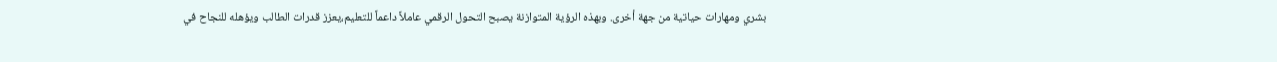بشري ومهارات حياتية من جهة أخرى. وبهذه الرؤية المتوازنة يصبح التحول الرقمي عاملاً داعماً للتعليم،يعزز قدرات الطالب ويؤهله للنجاح في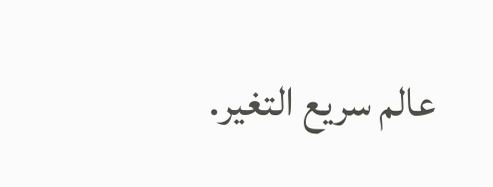عالم سريع التغير.